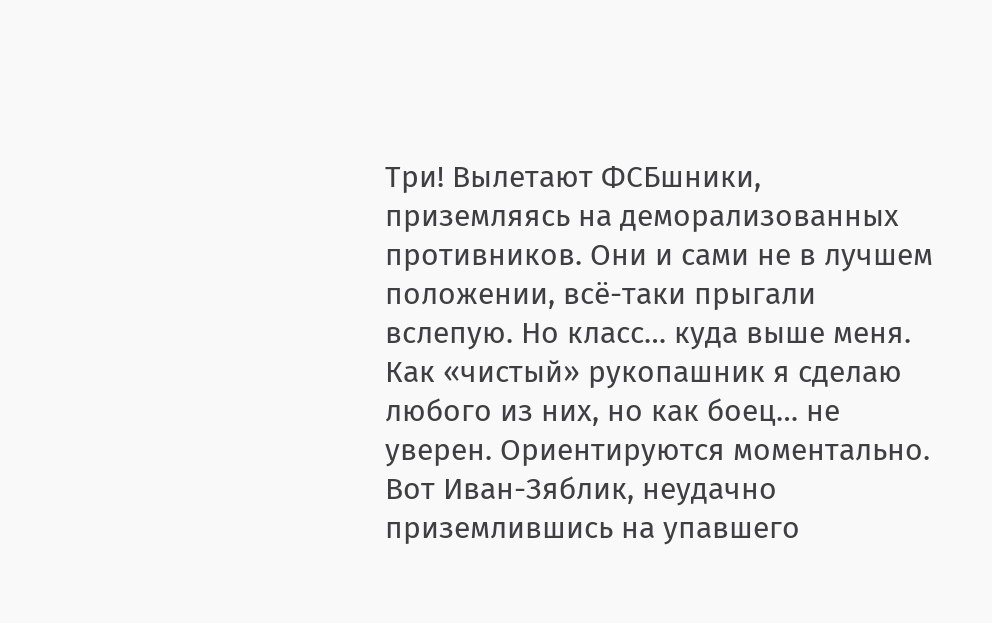Три! Вылетают ФСБшники, приземляясь на деморализованных противников. Они и сами не в лучшем положении, всё-таки прыгали вслепую. Но класс… куда выше меня.
Как «чистый» рукопашник я сделаю любого из них, но как боец… не уверен. Ориентируются моментально. Вот Иван-Зяблик, неудачно приземлившись на упавшего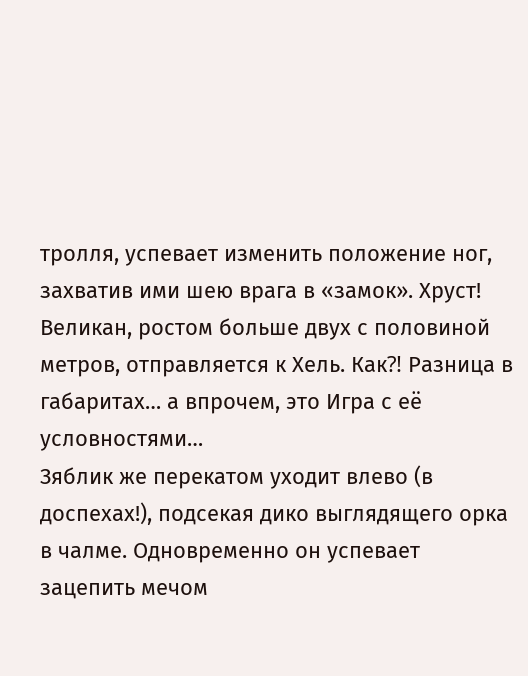тролля, успевает изменить положение ног, захватив ими шею врага в «замок». Хруст! Великан, ростом больше двух с половиной метров, отправляется к Хель. Как⁈ Разница в габаритах… а впрочем, это Игра с её условностями…
Зяблик же перекатом уходит влево (в доспехах!), подсекая дико выглядящего орка в чалме. Одновременно он успевает зацепить мечом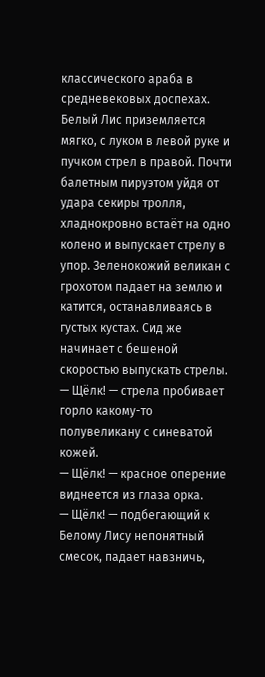классического араба в средневековых доспехах.
Белый Лис приземляется мягко, с луком в левой руке и пучком стрел в правой. Почти балетным пируэтом уйдя от удара секиры тролля, хладнокровно встаёт на одно колено и выпускает стрелу в упор. Зеленокожий великан с грохотом падает на землю и катится, останавливаясь в густых кустах. Сид же начинает с бешеной скоростью выпускать стрелы.
— Щёлк! — стрела пробивает горло какому-то полувеликану с синеватой кожей.
— Щёлк! — красное оперение виднеется из глаза орка.
— Щёлк! — подбегающий к Белому Лису непонятный смесок, падает навзничь,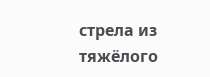стрела из тяжёлого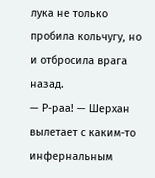лука не только пробила кольчугу, но и отбросила врага назад.
— Р-раа! — Шерхан вылетает с каким-то инфернальным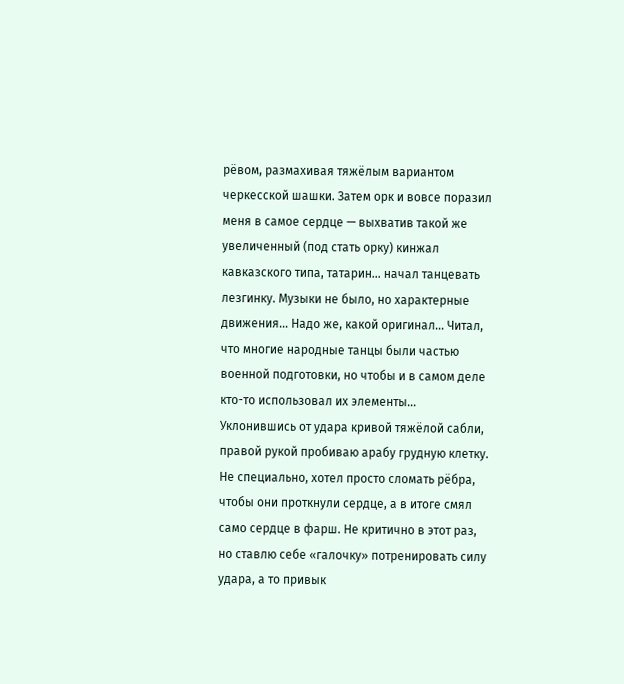рёвом, размахивая тяжёлым вариантом черкесской шашки. Затем орк и вовсе поразил меня в самое сердце — выхватив такой же увеличенный (под стать орку) кинжал кавказского типа, татарин… начал танцевать лезгинку. Музыки не было, но характерные движения… Надо же, какой оригинал… Читал, что многие народные танцы были частью военной подготовки, но чтобы и в самом деле кто-то использовал их элементы…
Уклонившись от удара кривой тяжёлой сабли, правой рукой пробиваю арабу грудную клетку. Не специально, хотел просто сломать рёбра, чтобы они проткнули сердце, а в итоге смял само сердце в фарш. Не критично в этот раз, но ставлю себе «галочку» потренировать силу удара, а то привык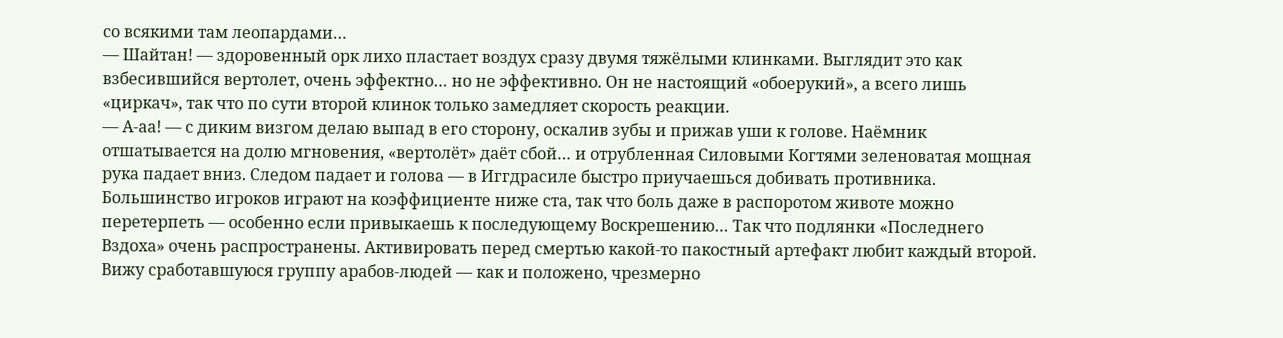со всякими там леопардами…
— Шайтан! — здоровенный орк лихо пластает воздух сразу двумя тяжёлыми клинками. Выглядит это как взбесившийся вертолет, очень эффектно… но не эффективно. Он не настоящий «обоерукий», а всего лишь «циркач», так что по сути второй клинок только замедляет скорость реакции.
— А-аа! — с диким визгом делаю выпад в его сторону, оскалив зубы и прижав уши к голове. Наёмник отшатывается на долю мгновения, «вертолёт» даёт сбой… и отрубленная Силовыми Когтями зеленоватая мощная рука падает вниз. Следом падает и голова — в Иггдрасиле быстро приучаешься добивать противника. Большинство игроков играют на коэффициенте ниже ста, так что боль даже в распоротом животе можно перетерпеть — особенно если привыкаешь к последующему Воскрешению… Так что подлянки «Последнего Вздоха» очень распространены. Активировать перед смертью какой-то пакостный артефакт любит каждый второй.
Вижу сработавшуюся группу арабов-людей — как и положено, чрезмерно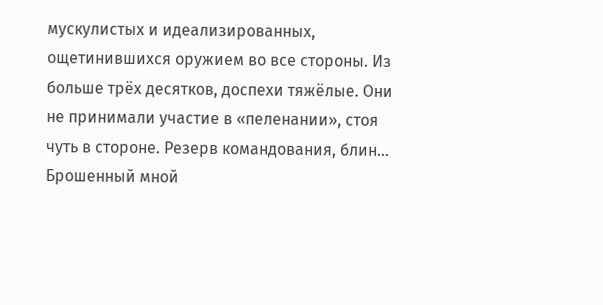мускулистых и идеализированных, ощетинившихся оружием во все стороны. Из больше трёх десятков, доспехи тяжёлые. Они не принимали участие в «пеленании», стоя чуть в стороне. Резерв командования, блин…
Брошенный мной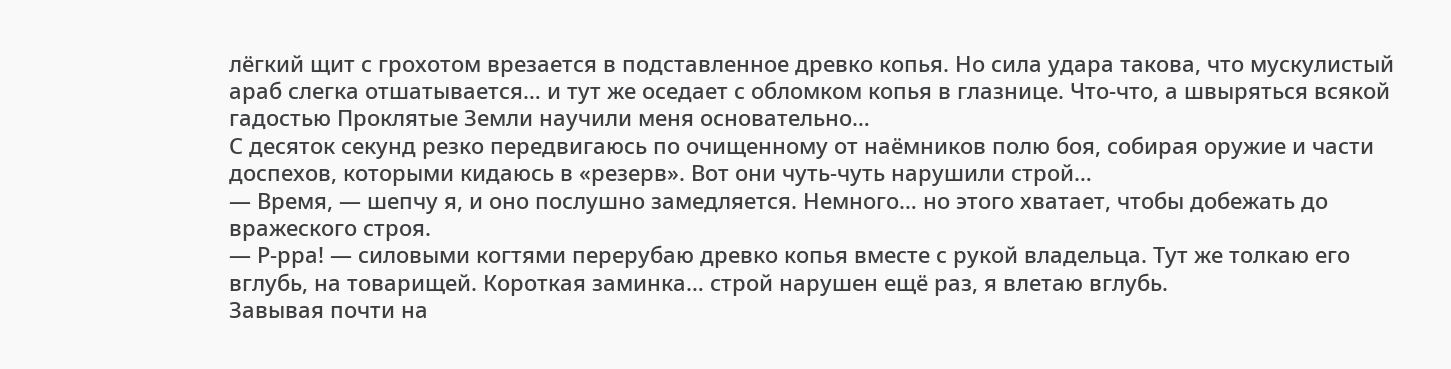лёгкий щит с грохотом врезается в подставленное древко копья. Но сила удара такова, что мускулистый араб слегка отшатывается… и тут же оседает с обломком копья в глазнице. Что-что, а швыряться всякой гадостью Проклятые Земли научили меня основательно…
С десяток секунд резко передвигаюсь по очищенному от наёмников полю боя, собирая оружие и части доспехов, которыми кидаюсь в «резерв». Вот они чуть-чуть нарушили строй…
— Время, — шепчу я, и оно послушно замедляется. Немного… но этого хватает, чтобы добежать до вражеского строя.
— Р-рра! — силовыми когтями перерубаю древко копья вместе с рукой владельца. Тут же толкаю его вглубь, на товарищей. Короткая заминка… строй нарушен ещё раз, я влетаю вглубь.
Завывая почти на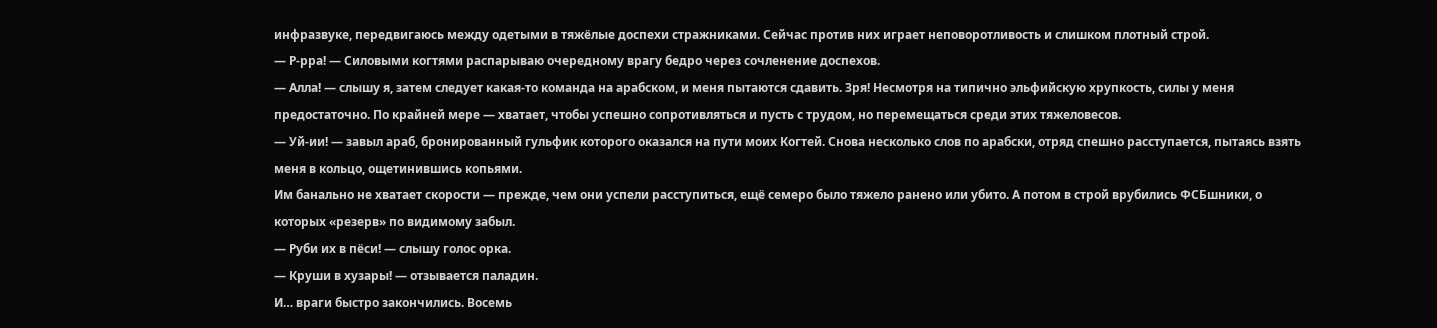инфразвуке, передвигаюсь между одетыми в тяжёлые доспехи стражниками. Сейчас против них играет неповоротливость и слишком плотный строй.
— Р-рра! — Силовыми когтями распарываю очередному врагу бедро через сочленение доспехов.
— Алла! — слышу я, затем следует какая-то команда на арабском, и меня пытаются сдавить. Зря! Несмотря на типично эльфийскую хрупкость, силы у меня предостаточно. По крайней мере — хватает, чтобы успешно сопротивляться и пусть с трудом, но перемещаться среди этих тяжеловесов.
— Уй-ии! — завыл араб, бронированный гульфик которого оказался на пути моих Когтей. Снова несколько слов по арабски, отряд спешно расступается, пытаясь взять меня в кольцо, ощетинившись копьями.
Им банально не хватает скорости — прежде, чем они успели расступиться, ещё семеро было тяжело ранено или убито. А потом в строй врубились ФСБшники, о которых «резерв» по видимому забыл.
— Руби их в пёси! — слышу голос орка.
— Круши в хузары! — отзывается паладин.
И… враги быстро закончились. Восемь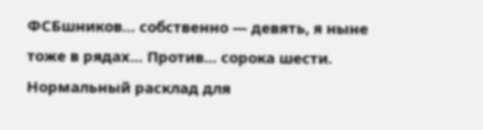ФСБшников… собственно — девять, я ныне тоже в рядах… Против… сорока шести. Нормальный расклад для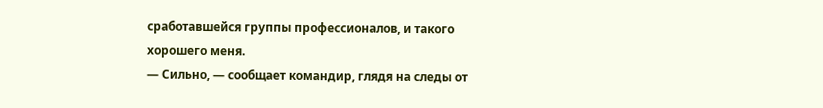сработавшейся группы профессионалов, и такого хорошего меня.
— Сильно, — сообщает командир, глядя на следы от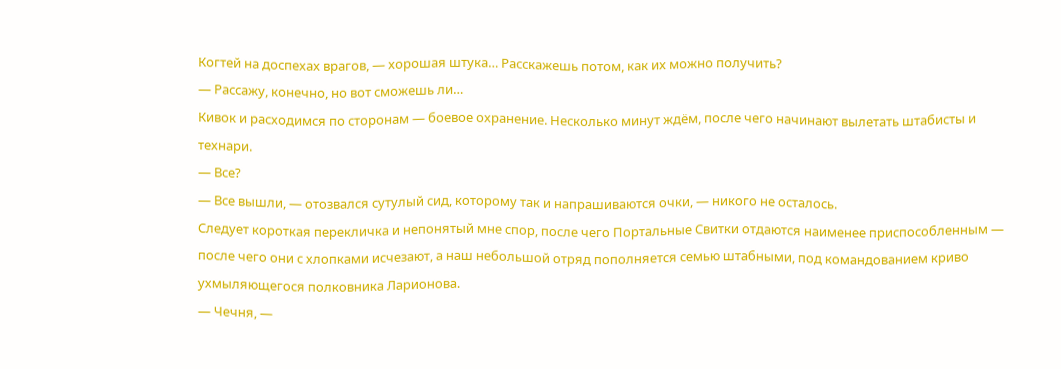Когтей на доспехах врагов, — хорошая штука… Расскажешь потом, как их можно получить?
— Рассажу, конечно, но вот сможешь ли…
Кивок и расходимся по сторонам — боевое охранение. Несколько минут ждём, после чего начинают вылетать штабисты и технари.
— Все?
— Все вышли, — отозвался сутулый сид, которому так и напрашиваются очки, — никого не осталось.
Следует короткая перекличка и непонятый мне спор, после чего Портальные Свитки отдаются наименее приспособленным — после чего они с хлопками исчезают, а наш небольшой отряд пополняется семью штабными, под командованием криво ухмыляющегося полковника Ларионова.
— Чечня, —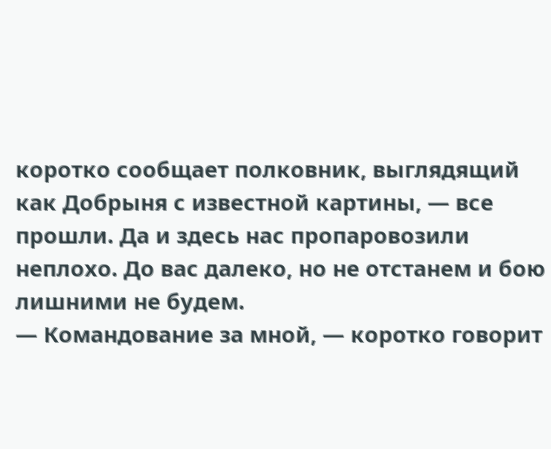коротко сообщает полковник, выглядящий как Добрыня с известной картины, — все прошли. Да и здесь нас пропаровозили неплохо. До вас далеко, но не отстанем и бою лишними не будем.
— Командование за мной, — коротко говорит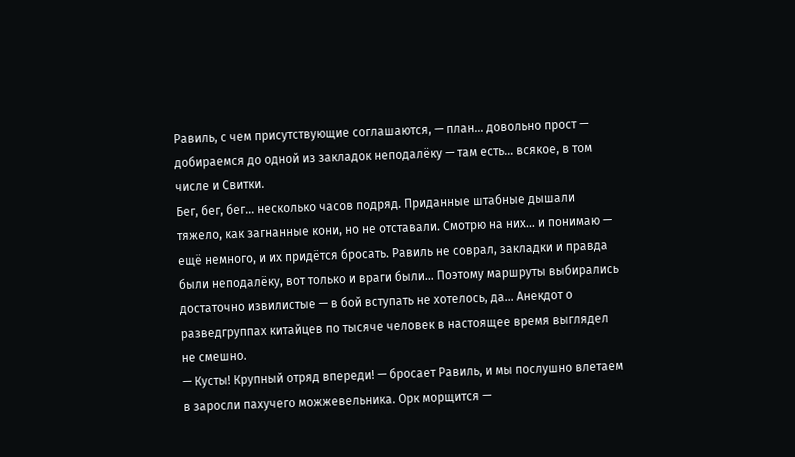Равиль, с чем присутствующие соглашаются, — план… довольно прост — добираемся до одной из закладок неподалёку — там есть… всякое, в том числе и Свитки.
Бег, бег, бег… несколько часов подряд. Приданные штабные дышали тяжело, как загнанные кони, но не отставали. Смотрю на них… и понимаю — ещё немного, и их придётся бросать. Равиль не соврал, закладки и правда были неподалёку, вот только и враги были… Поэтому маршруты выбирались достаточно извилистые — в бой вступать не хотелось, да… Анекдот о разведгруппах китайцев по тысяче человек в настоящее время выглядел не смешно.
— Кусты! Крупный отряд впереди! — бросает Равиль, и мы послушно влетаем в заросли пахучего можжевельника. Орк морщится —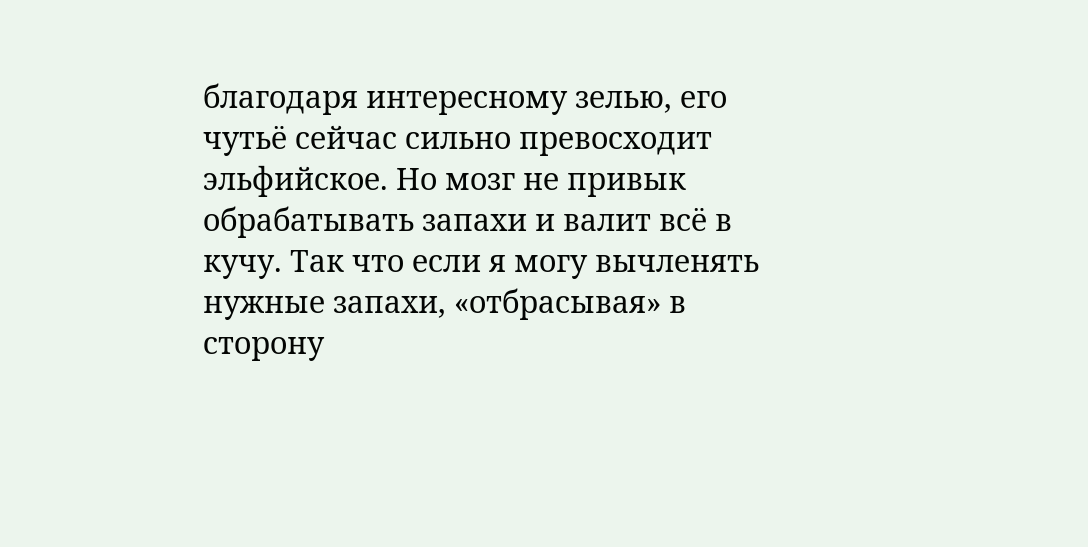благодаря интересному зелью, его чутьё сейчас сильно превосходит эльфийское. Но мозг не привык обрабатывать запахи и валит всё в кучу. Так что если я могу вычленять нужные запахи, «отбрасывая» в сторону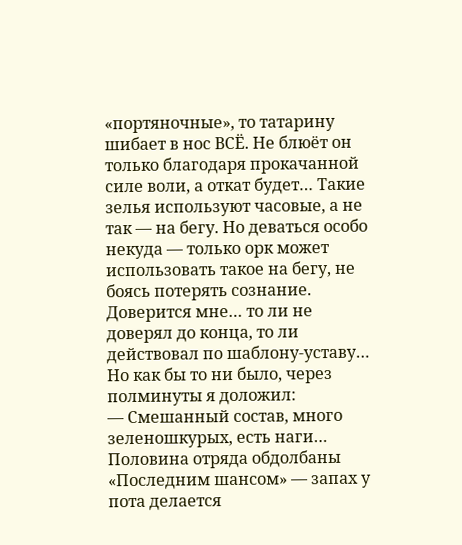«портяночные», то татарину шибает в нос ВСЁ. Не блюёт он только благодаря прокачанной силе воли, а откат будет… Такие зелья используют часовые, а не так — на бегу. Но деваться особо некуда — только орк может использовать такое на бегу, не боясь потерять сознание.
Доверится мне… то ли не доверял до конца, то ли действовал по шаблону-уставу… Но как бы то ни было, через полминуты я доложил:
— Смешанный состав, много зеленошкурых, есть наги… Половина отряда обдолбаны «Последним шансом» — запах у пота делается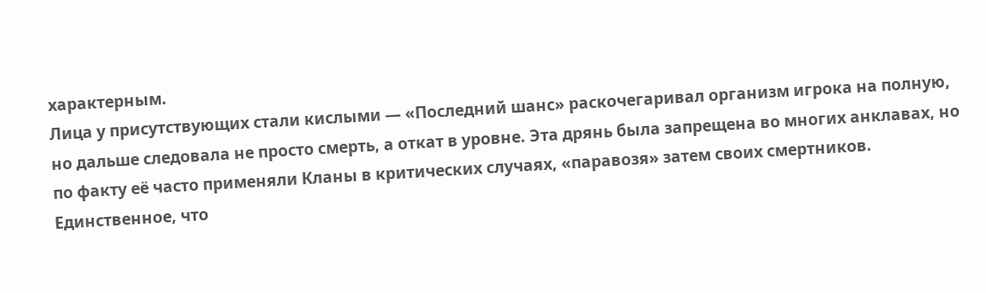характерным.
Лица у присутствующих стали кислыми — «Последний шанс» раскочегаривал организм игрока на полную, но дальше следовала не просто смерть, а откат в уровне. Эта дрянь была запрещена во многих анклавах, но по факту её часто применяли Кланы в критических случаях, «паравозя» затем своих смертников. Единственное, что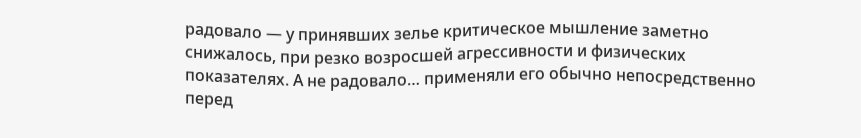радовало — у принявших зелье критическое мышление заметно снижалось, при резко возросшей агрессивности и физических показателях. А не радовало… применяли его обычно непосредственно перед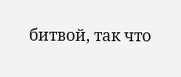битвой, так что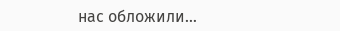нас обложили…